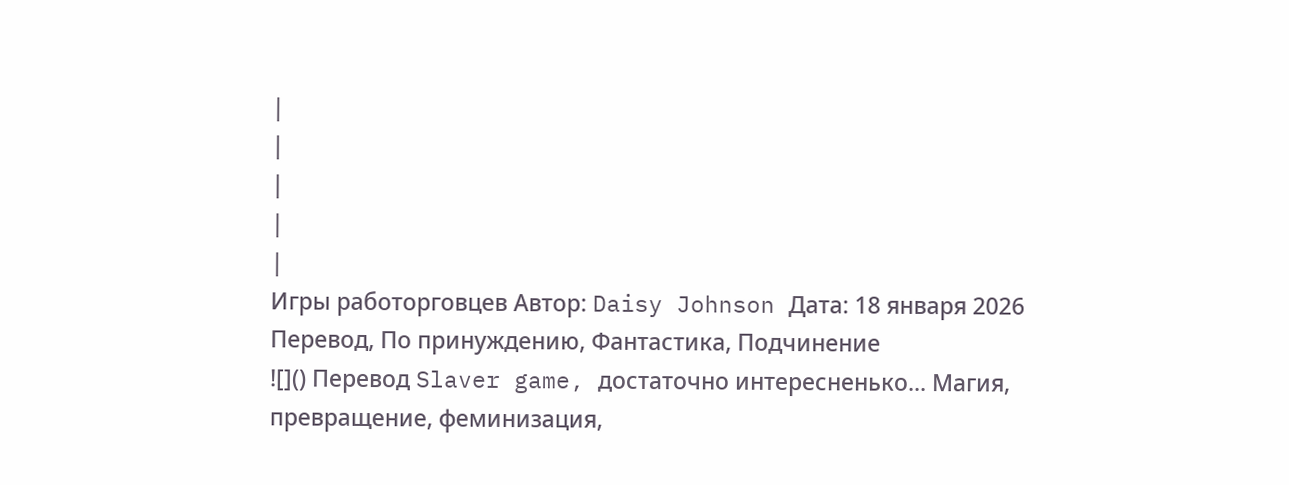|
|
|
|
|
Игры работорговцев Автор: Daisy Johnson Дата: 18 января 2026 Перевод, По принуждению, Фантастика, Подчинение
![]() Перевод Slaver game, достаточно интересненько... Магия, превращение, феминизация,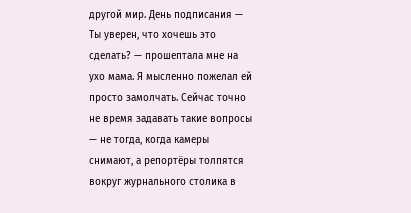другой мир. День подписания — Ты уверен, что хочешь это сделать? — прошептала мне на ухо мама. Я мысленно пожелал ей просто замолчать. Сейчас точно не время задавать такие вопросы — не тогда, когда камеры снимают, а репортёры толпятся вокруг журнального столика в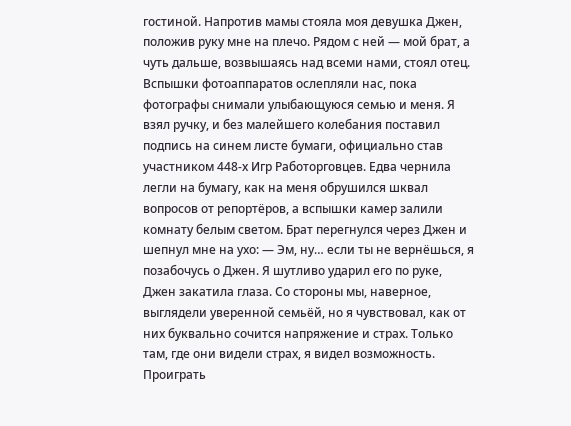гостиной. Напротив мамы стояла моя девушка Джен, положив руку мне на плечо. Рядом с ней — мой брат, а чуть дальше, возвышаясь над всеми нами, стоял отец. Вспышки фотоаппаратов ослепляли нас, пока фотографы снимали улыбающуюся семью и меня. Я взял ручку, и без малейшего колебания поставил подпись на синем листе бумаги, официально став участником 448-х Игр Работорговцев. Едва чернила легли на бумагу, как на меня обрушился шквал вопросов от репортёров, а вспышки камер залили комнату белым светом. Брат перегнулся через Джен и шепнул мне на ухо: — Эм, ну… если ты не вернёшься, я позабочусь о Джен. Я шутливо ударил его по руке, Джен закатила глаза. Со стороны мы, наверное, выглядели уверенной семьёй, но я чувствовал, как от них буквально сочится напряжение и страх. Только там, где они видели страх, я видел возможность. Проиграть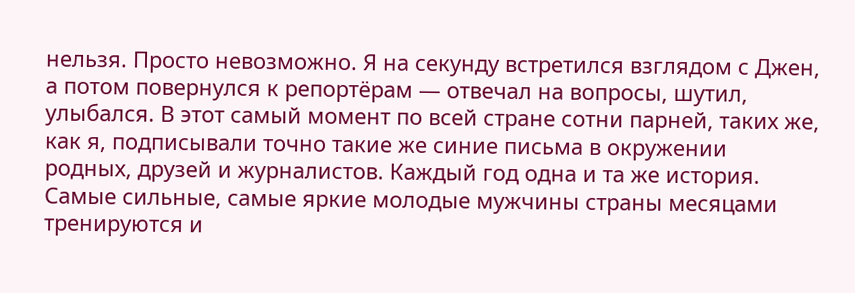нельзя. Просто невозможно. Я на секунду встретился взглядом с Джен, а потом повернулся к репортёрам — отвечал на вопросы, шутил, улыбался. В этот самый момент по всей стране сотни парней, таких же, как я, подписывали точно такие же синие письма в окружении родных, друзей и журналистов. Каждый год одна и та же история. Самые сильные, самые яркие молодые мужчины страны месяцами тренируются и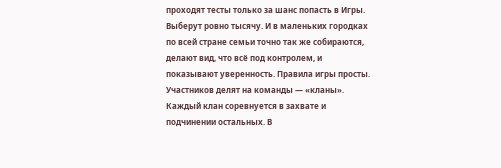проходят тесты только за шанс попасть в Игры. Выберут ровно тысячу. И в маленьких городках по всей стране семьи точно так же собираются, делают вид, что всё под контролем, и показывают уверенность. Правила игры просты. Участников делят на команды — «кланы». Каждый клан соревнуется в захвате и подчинении остальных. В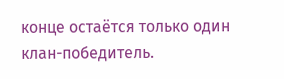конце остаётся только один клан-победитель.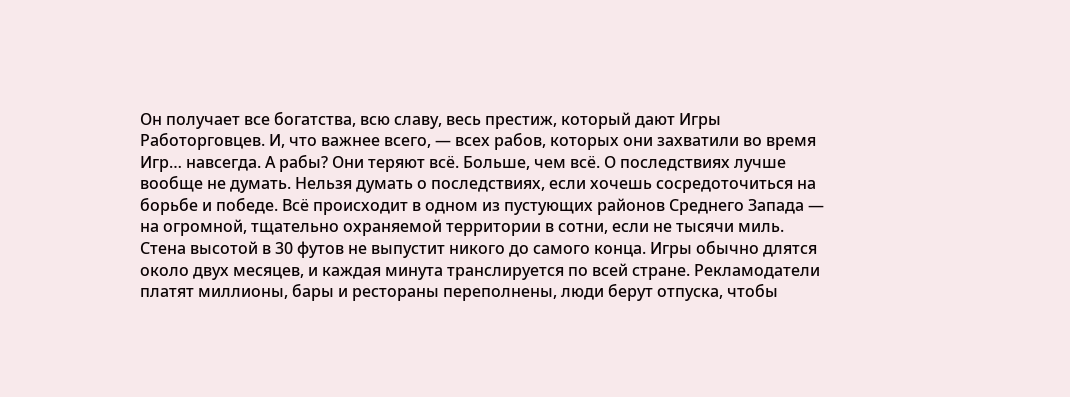Он получает все богатства, всю славу, весь престиж, который дают Игры Работорговцев. И, что важнее всего, — всех рабов, которых они захватили во время Игр… навсегда. А рабы? Они теряют всё. Больше, чем всё. О последствиях лучше вообще не думать. Нельзя думать о последствиях, если хочешь сосредоточиться на борьбе и победе. Всё происходит в одном из пустующих районов Среднего Запада — на огромной, тщательно охраняемой территории в сотни, если не тысячи миль. Стена высотой в 30 футов не выпустит никого до самого конца. Игры обычно длятся около двух месяцев, и каждая минута транслируется по всей стране. Рекламодатели платят миллионы, бары и рестораны переполнены, люди берут отпуска, чтобы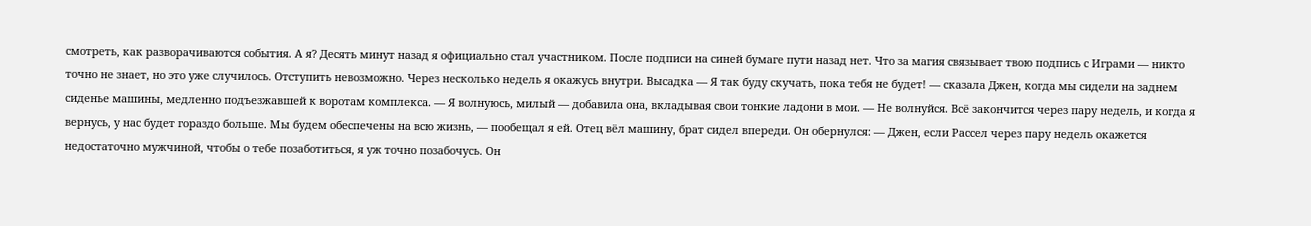смотреть, как разворачиваются события. А я? Десять минут назад я официально стал участником. После подписи на синей бумаге пути назад нет. Что за магия связывает твою подпись с Играми — никто точно не знает, но это уже случилось. Отступить невозможно. Через несколько недель я окажусь внутри. Высадка — Я так буду скучать, пока тебя не будет! — сказала Джен, когда мы сидели на заднем сиденье машины, медленно подъезжавшей к воротам комплекса. — Я волнуюсь, милый — добавила она, вкладывая свои тонкие ладони в мои. — Не волнуйся. Всё закончится через пару недель, и когда я вернусь, у нас будет гораздо больше. Мы будем обеспечены на всю жизнь, — пообещал я ей. Отец вёл машину, брат сидел впереди. Он обернулся: — Джен, если Рассел через пару недель окажется недостаточно мужчиной, чтобы о тебе позаботиться, я уж точно позабочусь. Он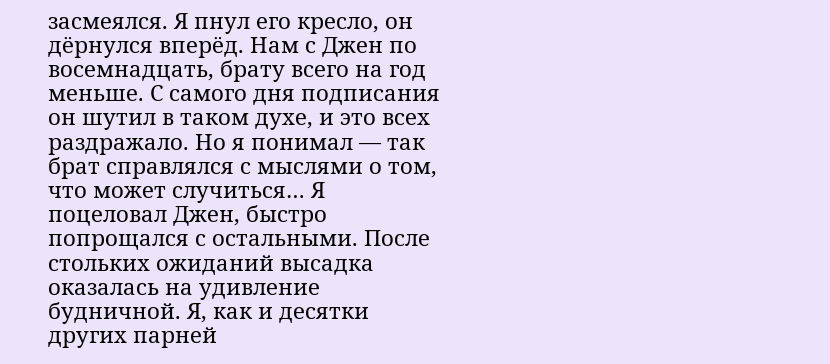засмеялся. Я пнул его кресло, он дёрнулся вперёд. Нам с Джен по восемнадцать, брату всего на год меньше. С самого дня подписания он шутил в таком духе, и это всех раздражало. Но я понимал — так брат справлялся с мыслями о том, что может случиться… Я поцеловал Джен, быстро попрощался с остальными. После стольких ожиданий высадка оказалась на удивление будничной. Я, как и десятки других парней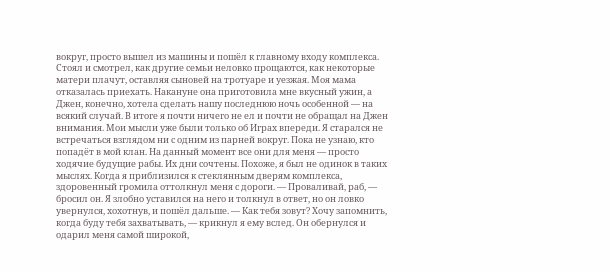вокруг, просто вышел из машины и пошёл к главному входу комплекса. Стоял и смотрел, как другие семьи неловко прощаются, как некоторые матери плачут, оставляя сыновей на тротуаре и уезжая. Моя мама отказалась приехать. Накануне она приготовила мне вкусный ужин, а Джен, конечно, хотела сделать нашу последнюю ночь особенной — на всякий случай. В итоге я почти ничего не ел и почти не обращал на Джен внимания. Мои мысли уже были только об Играх впереди. Я старался не встречаться взглядом ни с одним из парней вокруг. Пока не узнаю, кто попадёт в мой клан. На данный момент все они для меня — просто ходячие будущие рабы. Их дни сочтены. Похоже, я был не одинок в таких мыслях. Когда я приблизился к стеклянным дверям комплекса, здоровенный громила оттолкнул меня с дороги. — Проваливай, раб, — бросил он. Я злобно уставился на него и толкнул в ответ, но он ловко увернулся, хохотнув, и пошёл дальше. — Как тебя зовут? Хочу запомнить, когда буду тебя захватывать, — крикнул я ему вслед. Он обернулся и одарил меня самой широкой,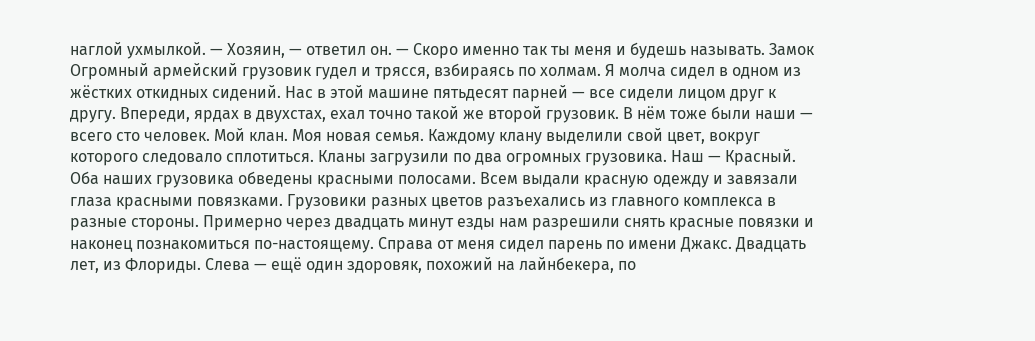наглой ухмылкой. — Хозяин, — ответил он. — Скоро именно так ты меня и будешь называть. Замок Огромный армейский грузовик гудел и трясся, взбираясь по холмам. Я молча сидел в одном из жёстких откидных сидений. Нас в этой машине пятьдесят парней — все сидели лицом друг к другу. Впереди, ярдах в двухстах, ехал точно такой же второй грузовик. В нём тоже были наши — всего сто человек. Мой клан. Моя новая семья. Каждому клану выделили свой цвет, вокруг которого следовало сплотиться. Кланы загрузили по два огромных грузовика. Наш — Красный. Оба наших грузовика обведены красными полосами. Всем выдали красную одежду и завязали глаза красными повязками. Грузовики разных цветов разъехались из главного комплекса в разные стороны. Примерно через двадцать минут езды нам разрешили снять красные повязки и наконец познакомиться по-настоящему. Справа от меня сидел парень по имени Джакс. Двадцать лет, из Флориды. Слева — ещё один здоровяк, похожий на лайнбекера, по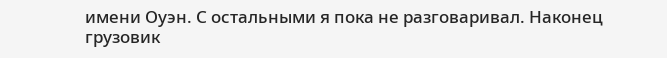имени Оуэн. С остальными я пока не разговаривал. Наконец грузовик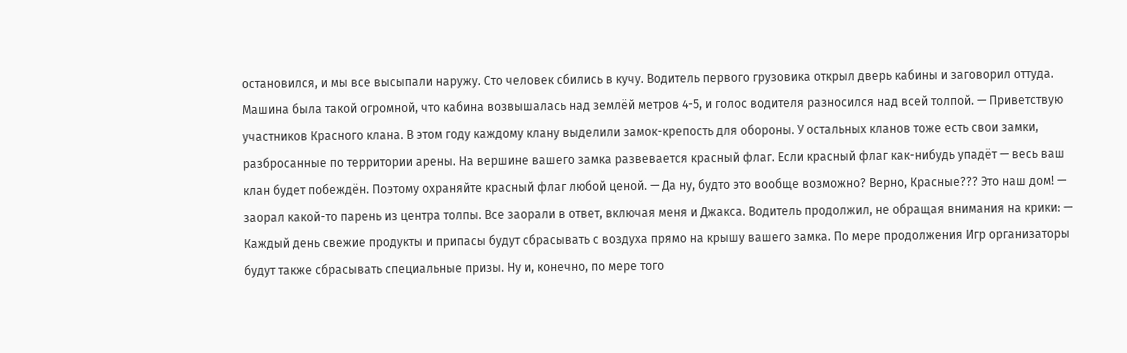остановился, и мы все высыпали наружу. Сто человек сбились в кучу. Водитель первого грузовика открыл дверь кабины и заговорил оттуда. Машина была такой огромной, что кабина возвышалась над землёй метров 4-5, и голос водителя разносился над всей толпой. — Приветствую участников Красного клана. В этом году каждому клану выделили замок-крепость для обороны. У остальных кланов тоже есть свои замки, разбросанные по территории арены. На вершине вашего замка развевается красный флаг. Если красный флаг как-нибудь упадёт — весь ваш клан будет побеждён. Поэтому охраняйте красный флаг любой ценой. — Да ну, будто это вообще возможно? Верно, Красные??? Это наш дом! — заорал какой-то парень из центра толпы. Все заорали в ответ, включая меня и Джакса. Водитель продолжил, не обращая внимания на крики: — Каждый день свежие продукты и припасы будут сбрасывать с воздуха прямо на крышу вашего замка. По мере продолжения Игр организаторы будут также сбрасывать специальные призы. Ну и, конечно, по мере того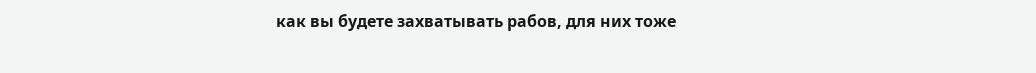как вы будете захватывать рабов, для них тоже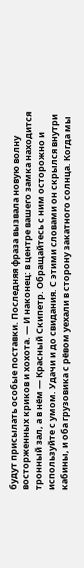будут присылать особые поставки. Последняя фраза вызвала новую волну восторженных криков и хохота. — И наконец: в центре вашего замка находится тронный зал, а в нём — Красный Скипетр. Обращайтесь с ним осторожно и используйте с умом. Удачи и до свидания. С этими словами он скрылся внутри кабины, и оба грузовика с рёвом уехали в сторону закатного солнца. Когда мы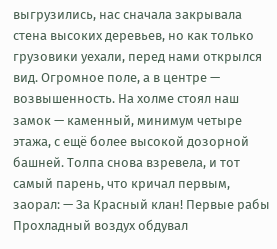выгрузились, нас сначала закрывала стена высоких деревьев, но как только грузовики уехали, перед нами открылся вид. Огромное поле, а в центре — возвышенность. На холме стоял наш замок — каменный, минимум четыре этажа, с ещё более высокой дозорной башней. Толпа снова взревела, и тот самый парень, что кричал первым, заорал: — За Красный клан! Первые рабы Прохладный воздух обдувал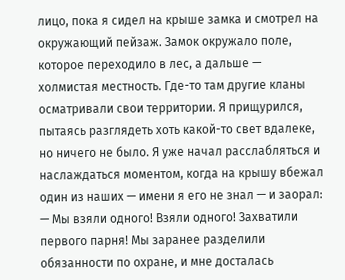лицо, пока я сидел на крыше замка и смотрел на окружающий пейзаж. Замок окружало поле, которое переходило в лес, а дальше — холмистая местность. Где-то там другие кланы осматривали свои территории. Я прищурился, пытаясь разглядеть хоть какой-то свет вдалеке, но ничего не было. Я уже начал расслабляться и наслаждаться моментом, когда на крышу вбежал один из наших — имени я его не знал — и заорал: — Мы взяли одного! Взяли одного! Захватили первого парня! Мы заранее разделили обязанности по охране, и мне досталась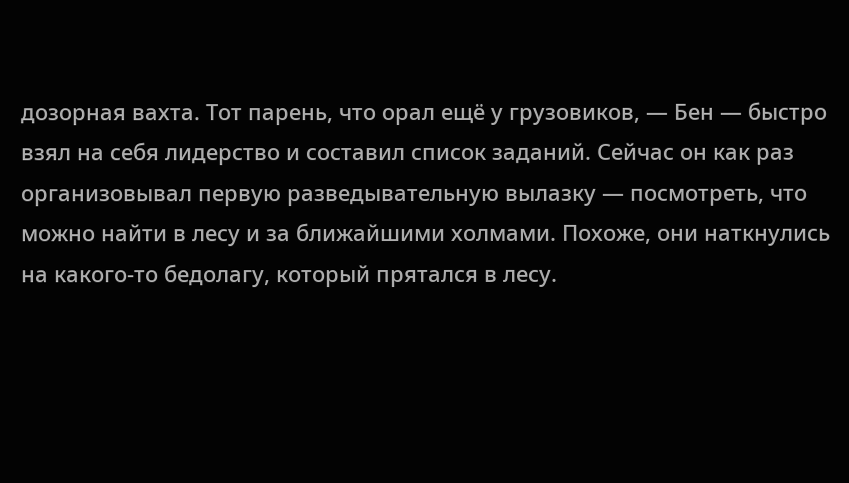дозорная вахта. Тот парень, что орал ещё у грузовиков, — Бен — быстро взял на себя лидерство и составил список заданий. Сейчас он как раз организовывал первую разведывательную вылазку — посмотреть, что можно найти в лесу и за ближайшими холмами. Похоже, они наткнулись на какого-то бедолагу, который прятался в лесу.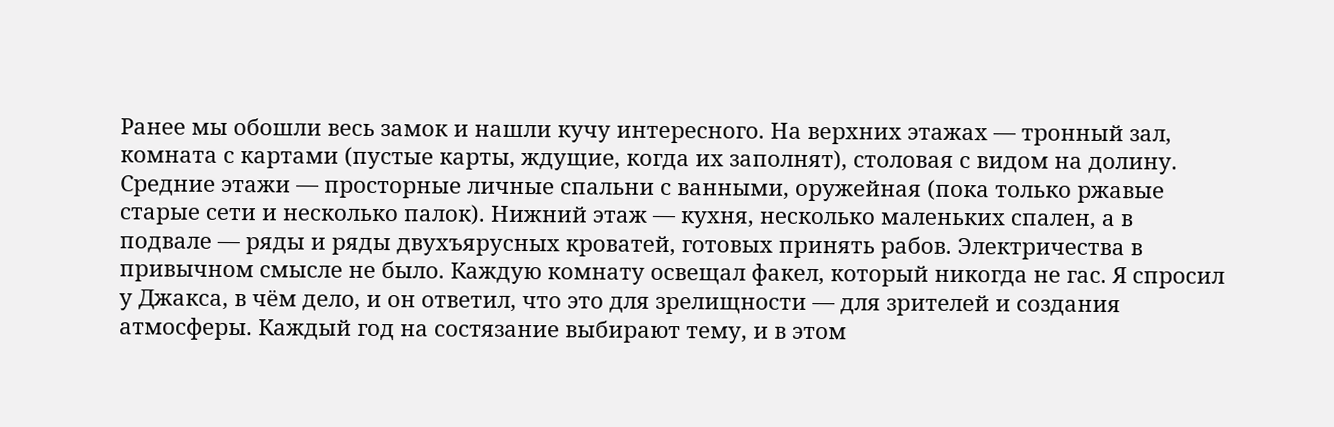Ранее мы обошли весь замок и нашли кучу интересного. На верхних этажах — тронный зал, комната с картами (пустые карты, ждущие, когда их заполнят), столовая с видом на долину. Средние этажи — просторные личные спальни с ванными, оружейная (пока только ржавые старые сети и несколько палок). Нижний этаж — кухня, несколько маленьких спален, а в подвале — ряды и ряды двухъярусных кроватей, готовых принять рабов. Электричества в привычном смысле не было. Каждую комнату освещал факел, который никогда не гас. Я спросил у Джакса, в чём дело, и он ответил, что это для зрелищности — для зрителей и создания атмосферы. Каждый год на состязание выбирают тему, и в этом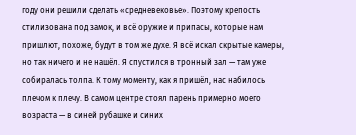году они решили сделать «средневековье». Поэтому крепость стилизована под замок, и всё оружие и припасы, которые нам пришлют, похоже, будут в том же духе. Я всё искал скрытые камеры, но так ничего и не нашёл. Я спустился в тронный зал — там уже собиралась толпа. К тому моменту, как я пришёл, нас набилось плечом к плечу. В самом центре стоял парень примерно моего возраста — в синей рубашке и синих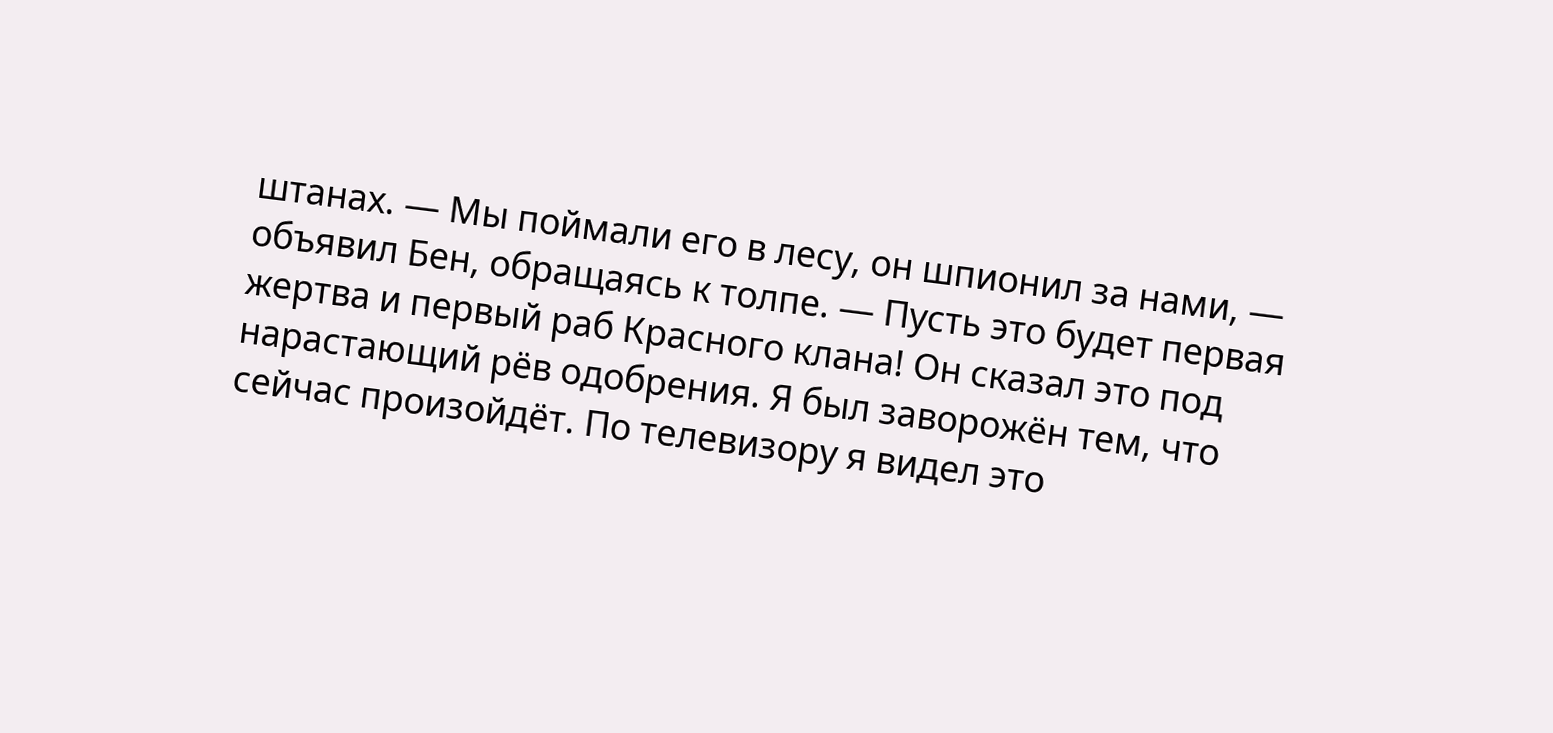штанах. — Мы поймали его в лесу, он шпионил за нами, — объявил Бен, обращаясь к толпе. — Пусть это будет первая жертва и первый раб Красного клана! Он сказал это под нарастающий рёв одобрения. Я был заворожён тем, что сейчас произойдёт. По телевизору я видел это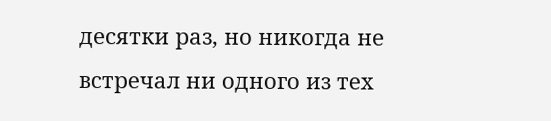десятки раз, но никогда не встречал ни одного из тех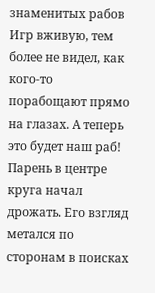знаменитых рабов Игр вживую, тем более не видел, как кого-то порабощают прямо на глазах. А теперь это будет наш раб! Парень в центре круга начал дрожать. Его взгляд метался по сторонам в поисках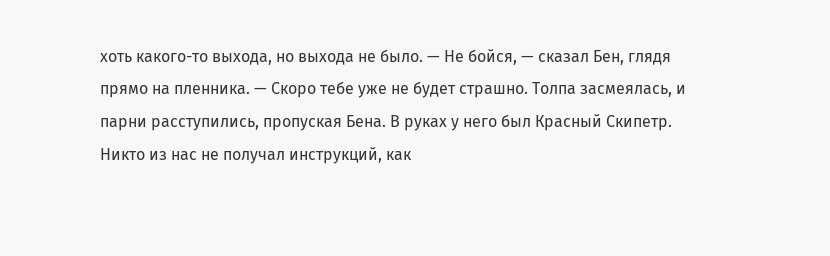хоть какого-то выхода, но выхода не было. — Не бойся, — сказал Бен, глядя прямо на пленника. — Скоро тебе уже не будет страшно. Толпа засмеялась, и парни расступились, пропуская Бена. В руках у него был Красный Скипетр. Никто из нас не получал инструкций, как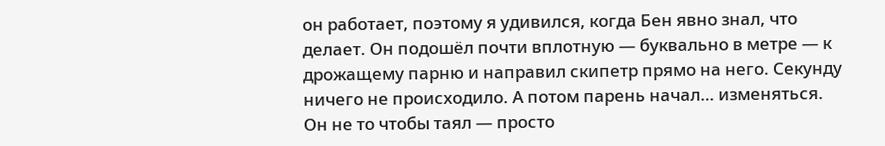он работает, поэтому я удивился, когда Бен явно знал, что делает. Он подошёл почти вплотную — буквально в метре — к дрожащему парню и направил скипетр прямо на него. Секунду ничего не происходило. А потом парень начал… изменяться. Он не то чтобы таял — просто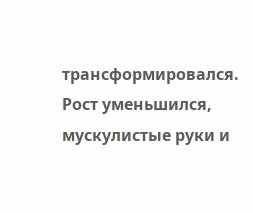трансформировался. Рост уменьшился, мускулистые руки и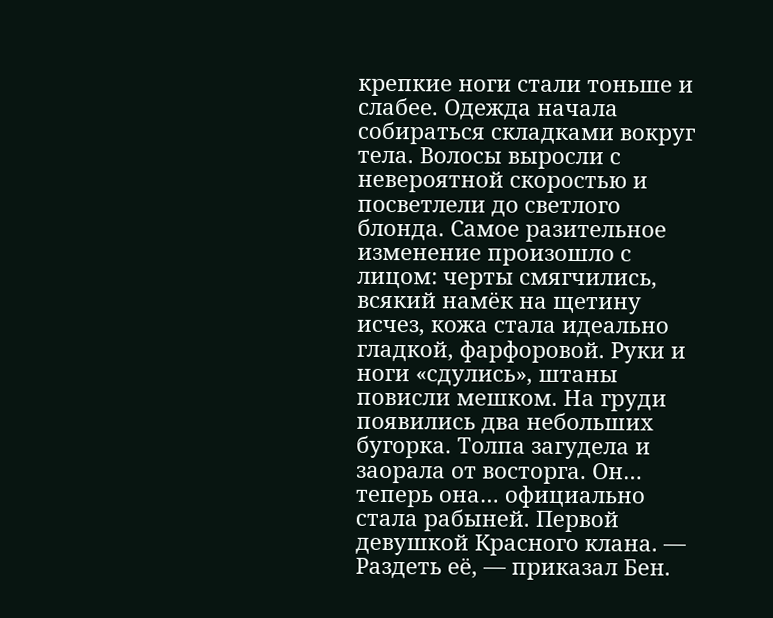крепкие ноги стали тоньше и слабее. Одежда начала собираться складками вокруг тела. Волосы выросли с невероятной скоростью и посветлели до светлого блонда. Самое разительное изменение произошло с лицом: черты смягчились, всякий намёк на щетину исчез, кожа стала идеально гладкой, фарфоровой. Руки и ноги «сдулись», штаны повисли мешком. На груди появились два небольших бугорка. Толпа загудела и заорала от восторга. Он… теперь она… официально стала рабыней. Первой девушкой Красного клана. — Раздеть её, — приказал Бен.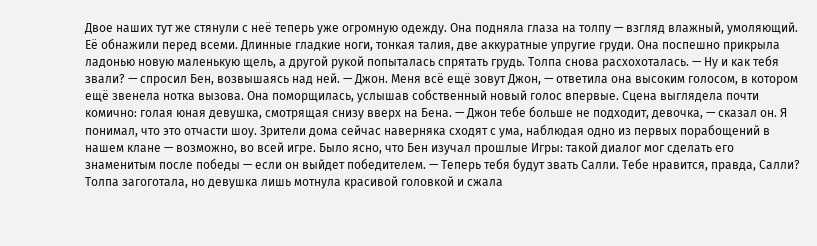Двое наших тут же стянули с неё теперь уже огромную одежду. Она подняла глаза на толпу — взгляд влажный, умоляющий. Её обнажили перед всеми. Длинные гладкие ноги, тонкая талия, две аккуратные упругие груди. Она поспешно прикрыла ладонью новую маленькую щель, а другой рукой попыталась спрятать грудь. Толпа снова расхохоталась. — Ну и как тебя звали? — спросил Бен, возвышаясь над ней. — Джон. Меня всё ещё зовут Джон, — ответила она высоким голосом, в котором ещё звенела нотка вызова. Она поморщилась, услышав собственный новый голос впервые. Сцена выглядела почти комично: голая юная девушка, смотрящая снизу вверх на Бена. — Джон тебе больше не подходит, девочка, — сказал он. Я понимал, что это отчасти шоу. Зрители дома сейчас наверняка сходят с ума, наблюдая одно из первых порабощений в нашем клане — возможно, во всей игре. Было ясно, что Бен изучал прошлые Игры: такой диалог мог сделать его знаменитым после победы — если он выйдет победителем. — Теперь тебя будут звать Салли. Тебе нравится, правда, Салли? Толпа загоготала, но девушка лишь мотнула красивой головкой и сжала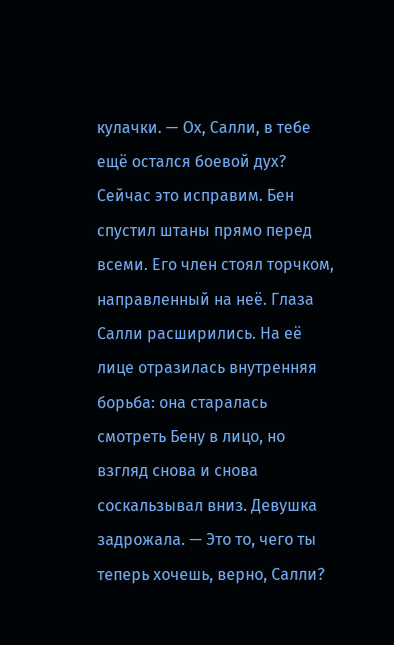кулачки. — Ох, Салли, в тебе ещё остался боевой дух? Сейчас это исправим. Бен спустил штаны прямо перед всеми. Его член стоял торчком, направленный на неё. Глаза Салли расширились. На её лице отразилась внутренняя борьба: она старалась смотреть Бену в лицо, но взгляд снова и снова соскальзывал вниз. Девушка задрожала. — Это то, чего ты теперь хочешь, верно, Салли?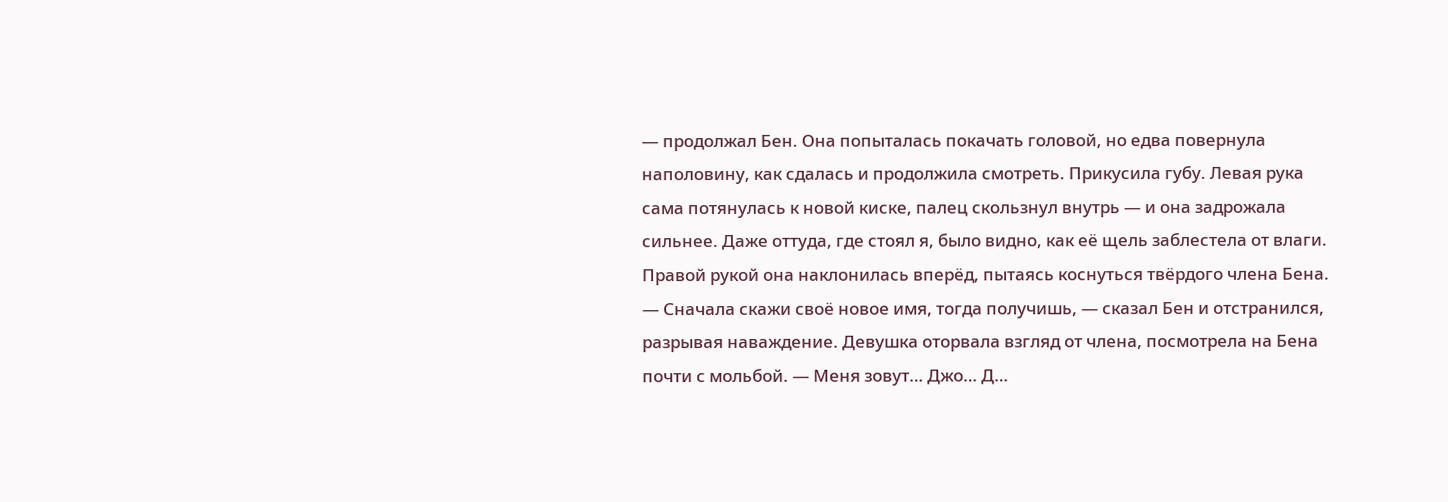— продолжал Бен. Она попыталась покачать головой, но едва повернула наполовину, как сдалась и продолжила смотреть. Прикусила губу. Левая рука сама потянулась к новой киске, палец скользнул внутрь — и она задрожала сильнее. Даже оттуда, где стоял я, было видно, как её щель заблестела от влаги. Правой рукой она наклонилась вперёд, пытаясь коснуться твёрдого члена Бена. — Сначала скажи своё новое имя, тогда получишь, — сказал Бен и отстранился, разрывая наваждение. Девушка оторвала взгляд от члена, посмотрела на Бена почти с мольбой. — Меня зовут… Джо… Д…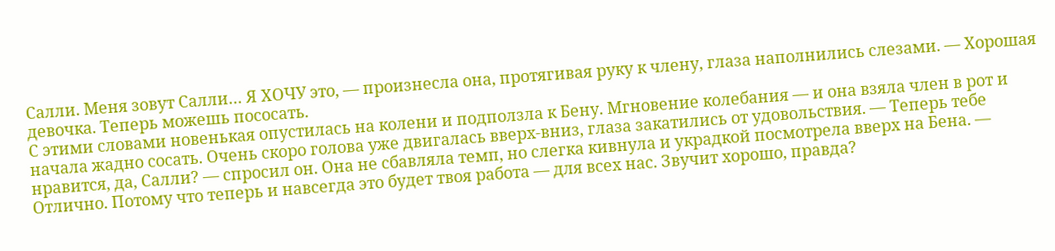Салли. Меня зовут Салли… Я ХОЧУ это, — произнесла она, протягивая руку к члену, глаза наполнились слезами. — Хорошая девочка. Теперь можешь пососать.
С этими словами новенькая опустилась на колени и подползла к Бену. Мгновение колебания — и она взяла член в рот и начала жадно сосать. Очень скоро голова уже двигалась вверх-вниз, глаза закатились от удовольствия. — Теперь тебе нравится, да, Салли? — спросил он. Она не сбавляла темп, но слегка кивнула и украдкой посмотрела вверх на Бена. — Отлично. Потому что теперь и навсегда это будет твоя работа — для всех нас. Звучит хорошо, правда?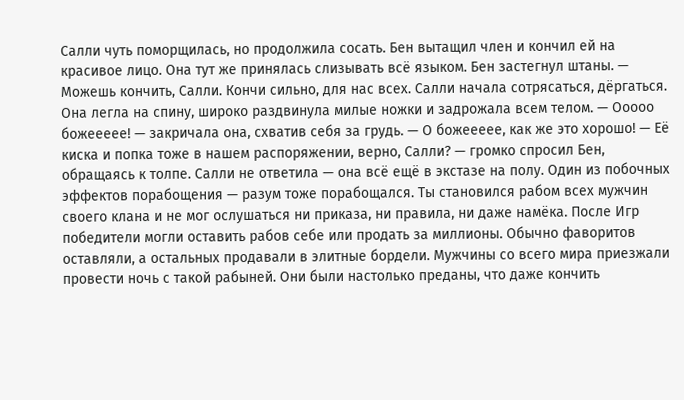Салли чуть поморщилась, но продолжила сосать. Бен вытащил член и кончил ей на красивое лицо. Она тут же принялась слизывать всё языком. Бен застегнул штаны. — Можешь кончить, Салли. Кончи сильно, для нас всех. Салли начала сотрясаться, дёргаться. Она легла на спину, широко раздвинула милые ножки и задрожала всем телом. — Ооооо божеееее! — закричала она, схватив себя за грудь. — О божеееее, как же это хорошо! — Её киска и попка тоже в нашем распоряжении, верно, Салли? — громко спросил Бен, обращаясь к толпе. Салли не ответила — она всё ещё в экстазе на полу. Один из побочных эффектов порабощения — разум тоже порабощался. Ты становился рабом всех мужчин своего клана и не мог ослушаться ни приказа, ни правила, ни даже намёка. После Игр победители могли оставить рабов себе или продать за миллионы. Обычно фаворитов оставляли, а остальных продавали в элитные бордели. Мужчины со всего мира приезжали провести ночь с такой рабыней. Они были настолько преданы, что даже кончить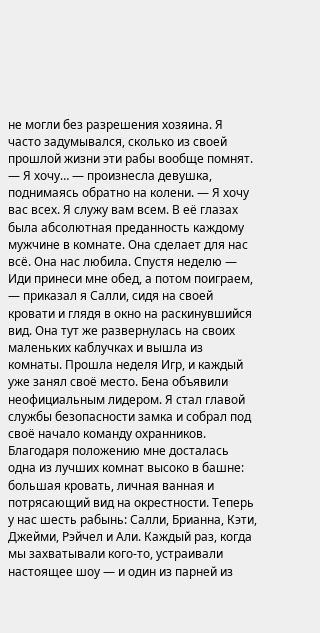не могли без разрешения хозяина. Я часто задумывался, сколько из своей прошлой жизни эти рабы вообще помнят. — Я хочу… — произнесла девушка, поднимаясь обратно на колени. — Я хочу вас всех. Я служу вам всем. В её глазах была абсолютная преданность каждому мужчине в комнате. Она сделает для нас всё. Она нас любила. Спустя неделю — Иди принеси мне обед, а потом поиграем, — приказал я Салли, сидя на своей кровати и глядя в окно на раскинувшийся вид. Она тут же развернулась на своих маленьких каблучках и вышла из комнаты. Прошла неделя Игр, и каждый уже занял своё место. Бена объявили неофициальным лидером. Я стал главой службы безопасности замка и собрал под своё начало команду охранников. Благодаря положению мне досталась одна из лучших комнат высоко в башне: большая кровать, личная ванная и потрясающий вид на окрестности. Теперь у нас шесть рабынь: Салли, Брианна, Кэти, Джейми, Рэйчел и Али. Каждый раз, когда мы захватывали кого-то, устраивали настоящее шоу — и один из парней из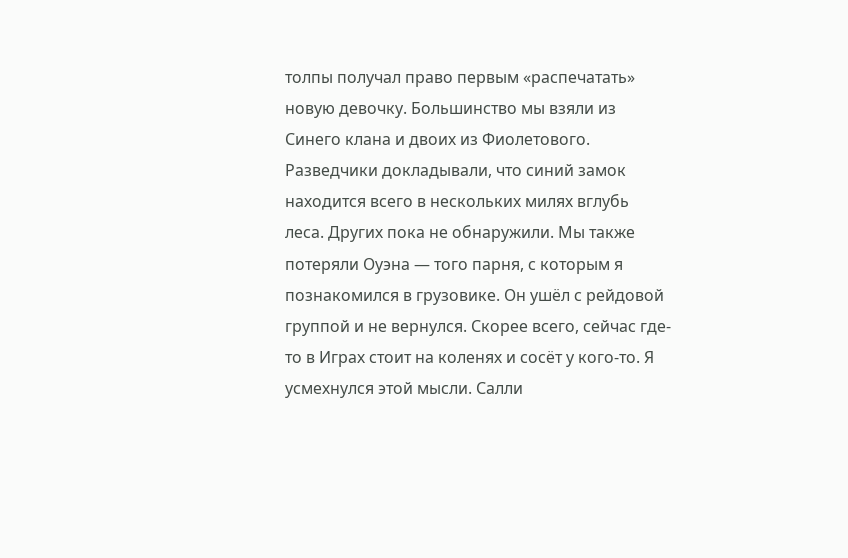толпы получал право первым «распечатать» новую девочку. Большинство мы взяли из Синего клана и двоих из Фиолетового. Разведчики докладывали, что синий замок находится всего в нескольких милях вглубь леса. Других пока не обнаружили. Мы также потеряли Оуэна — того парня, с которым я познакомился в грузовике. Он ушёл с рейдовой группой и не вернулся. Скорее всего, сейчас где-то в Играх стоит на коленях и сосёт у кого-то. Я усмехнулся этой мысли. Салли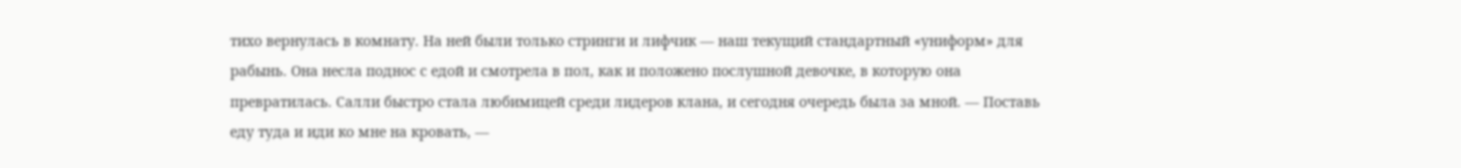тихо вернулась в комнату. На ней были только стринги и лифчик — наш текущий стандартный «униформ» для рабынь. Она несла поднос с едой и смотрела в пол, как и положено послушной девочке, в которую она превратилась. Салли быстро стала любимицей среди лидеров клана, и сегодня очередь была за мной. — Поставь еду туда и иди ко мне на кровать, —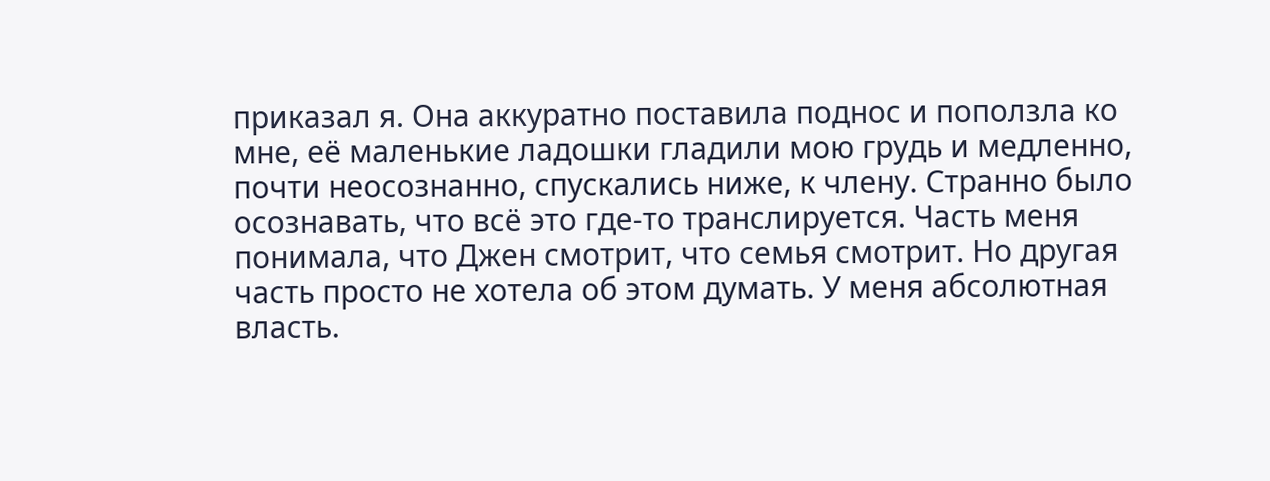приказал я. Она аккуратно поставила поднос и поползла ко мне, её маленькие ладошки гладили мою грудь и медленно, почти неосознанно, спускались ниже, к члену. Странно было осознавать, что всё это где-то транслируется. Часть меня понимала, что Джен смотрит, что семья смотрит. Но другая часть просто не хотела об этом думать. У меня абсолютная власть.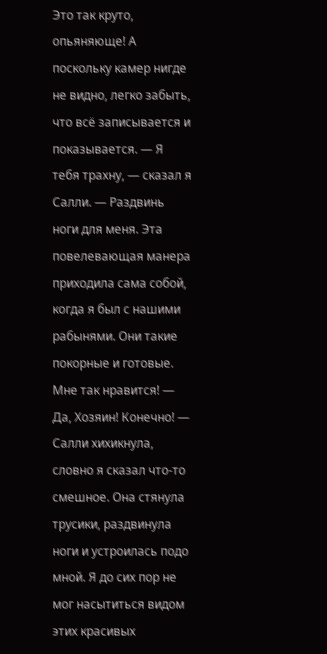Это так круто, опьяняюще! А поскольку камер нигде не видно, легко забыть, что всё записывается и показывается. — Я тебя трахну, — сказал я Салли. — Раздвинь ноги для меня. Эта повелевающая манера приходила сама собой, когда я был с нашими рабынями. Они такие покорные и готовые. Мне так нравится! — Да, Хозяин! Конечно! — Салли хихикнула, словно я сказал что-то смешное. Она стянула трусики, раздвинула ноги и устроилась подо мной. Я до сих пор не мог насытиться видом этих красивых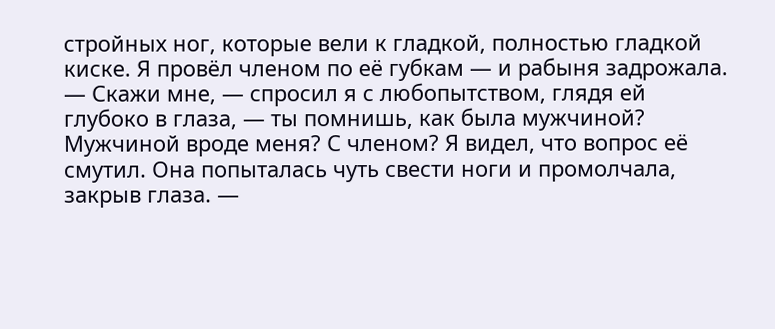стройных ног, которые вели к гладкой, полностью гладкой киске. Я провёл членом по её губкам — и рабыня задрожала. — Скажи мне, — спросил я с любопытством, глядя ей глубоко в глаза, — ты помнишь, как была мужчиной? Мужчиной вроде меня? С членом? Я видел, что вопрос её смутил. Она попыталась чуть свести ноги и промолчала, закрыв глаза. —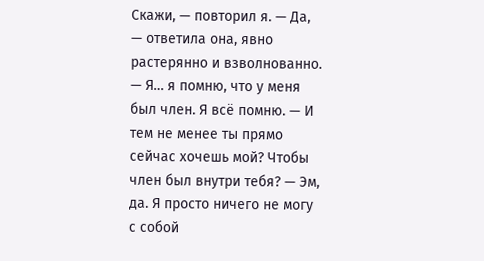Скажи, — повторил я. — Да, — ответила она, явно растерянно и взволнованно. — Я… я помню, что у меня был член. Я всё помню. — И тем не менее ты прямо сейчас хочешь мой? Чтобы член был внутри тебя? — Эм, да. Я просто ничего не могу с собой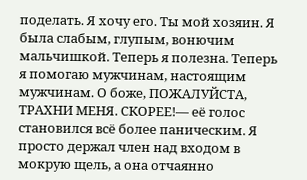поделать. Я хочу его. Ты мой хозяин. Я была слабым, глупым, вонючим мальчишкой. Теперь я полезна. Теперь я помогаю мужчинам, настоящим мужчинам. О боже, ПОЖАЛУЙСТА, ТРАХНИ МЕНЯ. СКОРЕЕ!— её голос становился всё более паническим. Я просто держал член над входом в мокрую щель, а она отчаянно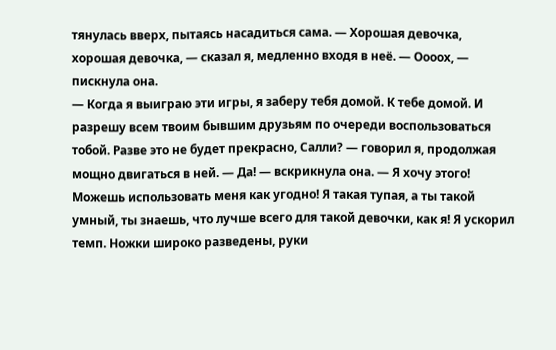тянулась вверх, пытаясь насадиться сама. — Хорошая девочка, хорошая девочка, — сказал я, медленно входя в неё. — Оооох, — пискнула она.
— Когда я выиграю эти игры, я заберу тебя домой. К тебе домой. И разрешу всем твоим бывшим друзьям по очереди воспользоваться тобой. Разве это не будет прекрасно, Салли? — говорил я, продолжая мощно двигаться в ней. — Да! — вскрикнула она. — Я хочу этого! Можешь использовать меня как угодно! Я такая тупая, а ты такой умный, ты знаешь, что лучше всего для такой девочки, как я! Я ускорил темп. Ножки широко разведены, руки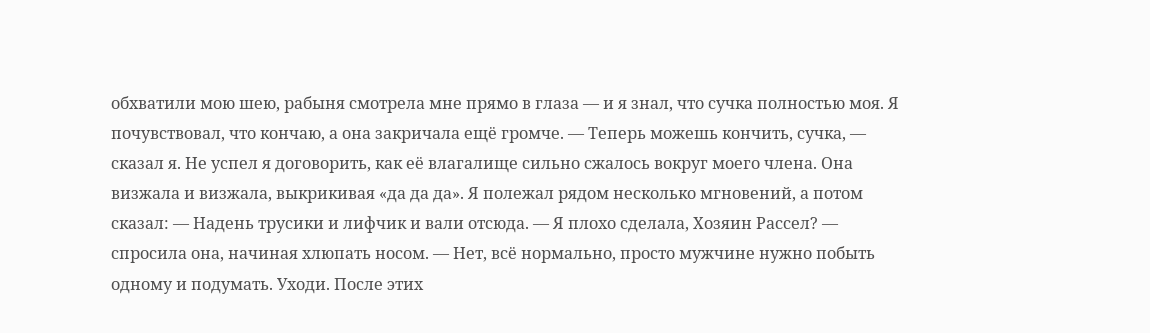обхватили мою шею, рабыня смотрела мне прямо в глаза — и я знал, что сучка полностью моя. Я почувствовал, что кончаю, а она закричала ещё громче. — Теперь можешь кончить, сучка, — сказал я. Не успел я договорить, как её влагалище сильно сжалось вокруг моего члена. Она визжала и визжала, выкрикивая «да да да». Я полежал рядом несколько мгновений, а потом сказал: — Надень трусики и лифчик и вали отсюда. — Я плохо сделала, Хозяин Рассел? — спросила она, начиная хлюпать носом. — Нет, всё нормально, просто мужчине нужно побыть одному и подумать. Уходи. После этих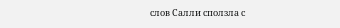слов Салли сползла с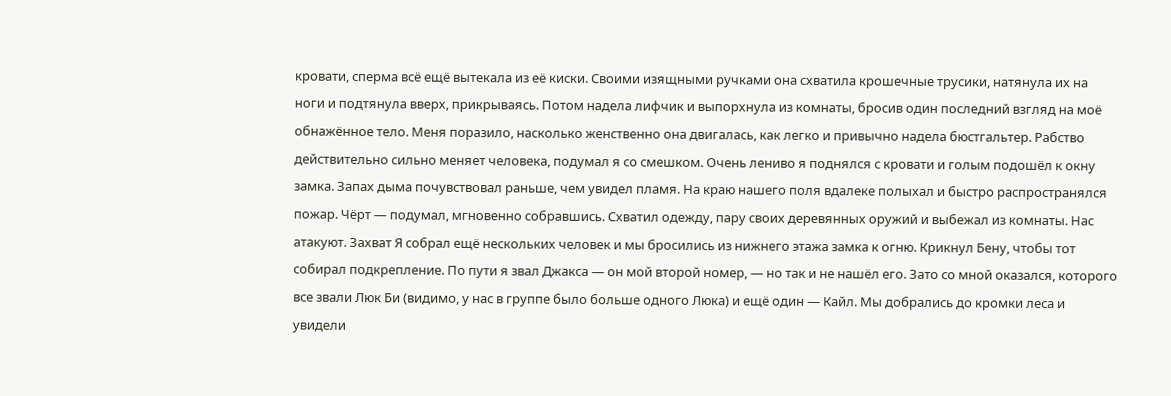кровати, сперма всё ещё вытекала из её киски. Своими изящными ручками она схватила крошечные трусики, натянула их на ноги и подтянула вверх, прикрываясь. Потом надела лифчик и выпорхнула из комнаты, бросив один последний взгляд на моё обнажённое тело. Меня поразило, насколько женственно она двигалась, как легко и привычно надела бюстгальтер. Рабство действительно сильно меняет человека, подумал я со смешком. Очень лениво я поднялся с кровати и голым подошёл к окну замка. Запах дыма почувствовал раньше, чем увидел пламя. На краю нашего поля вдалеке полыхал и быстро распространялся пожар. Чёрт — подумал, мгновенно собравшись. Схватил одежду, пару своих деревянных оружий и выбежал из комнаты. Нас атакуют. Захват Я собрал ещё нескольких человек и мы бросились из нижнего этажа замка к огню. Крикнул Бену, чтобы тот собирал подкрепление. По пути я звал Джакса — он мой второй номер, — но так и не нашёл его. Зато со мной оказался, которого все звали Люк Би (видимо, у нас в группе было больше одного Люка) и ещё один — Кайл. Мы добрались до кромки леса и увидели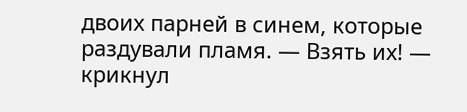двоих парней в синем, которые раздували пламя. — Взять их! — крикнул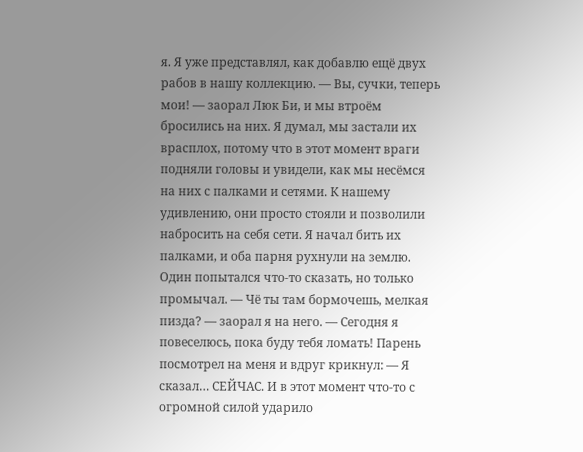я. Я уже представлял, как добавлю ещё двух рабов в нашу коллекцию. — Вы, сучки, теперь мои! — заорал Люк Би, и мы втроём бросились на них. Я думал, мы застали их врасплох, потому что в этот момент враги подняли головы и увидели, как мы несёмся на них с палками и сетями. К нашему удивлению, они просто стояли и позволили набросить на себя сети. Я начал бить их палками, и оба парня рухнули на землю. Один попытался что-то сказать, но только промычал. — Чё ты там бормочешь, мелкая пизда? — заорал я на него. — Сегодня я повеселюсь, пока буду тебя ломать! Парень посмотрел на меня и вдруг крикнул: — Я сказал… СЕЙЧАС. И в этот момент что-то с огромной силой ударило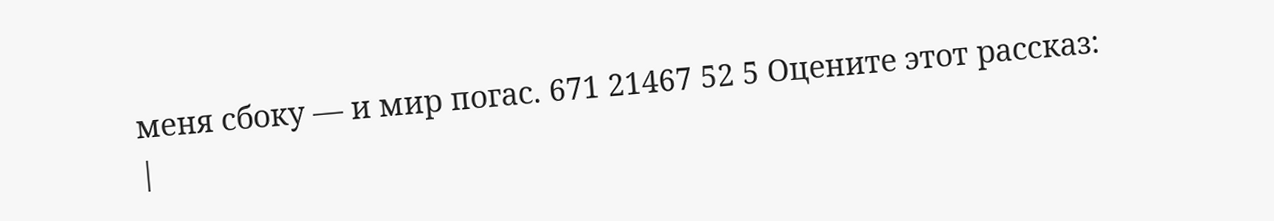меня сбоку — и мир погас. 671 21467 52 5 Оцените этот рассказ:
|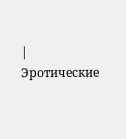|
Эротические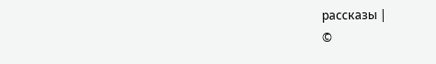рассказы |
©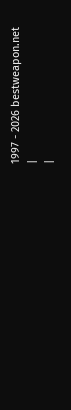1997 - 2026 bestweapon.net
|
|